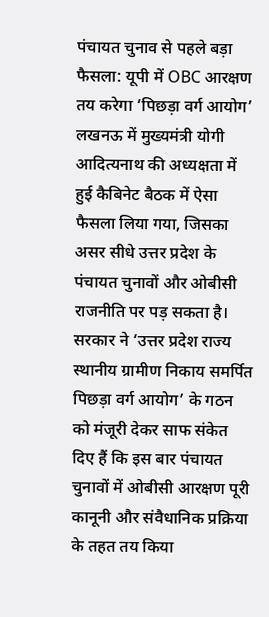पंचायत चुनाव से पहले बड़ा फैसला: यूपी में OBC आरक्षण तय करेगा ‘पिछड़ा वर्ग आयोग’
लखनऊ में मुख्यमंत्री योगी आदित्यनाथ की अध्यक्षता में हुई कैबिनेट बैठक में ऐसा फैसला लिया गया, जिसका असर सीधे उत्तर प्रदेश के पंचायत चुनावों और ओबीसी राजनीति पर पड़ सकता है। सरकार ने ‘उत्तर प्रदेश राज्य स्थानीय ग्रामीण निकाय समर्पित पिछड़ा वर्ग आयोग’ के गठन को मंजूरी देकर साफ संकेत दिए हैं कि इस बार पंचायत चुनावों में ओबीसी आरक्षण पूरी कानूनी और संवैधानिक प्रक्रिया के तहत तय किया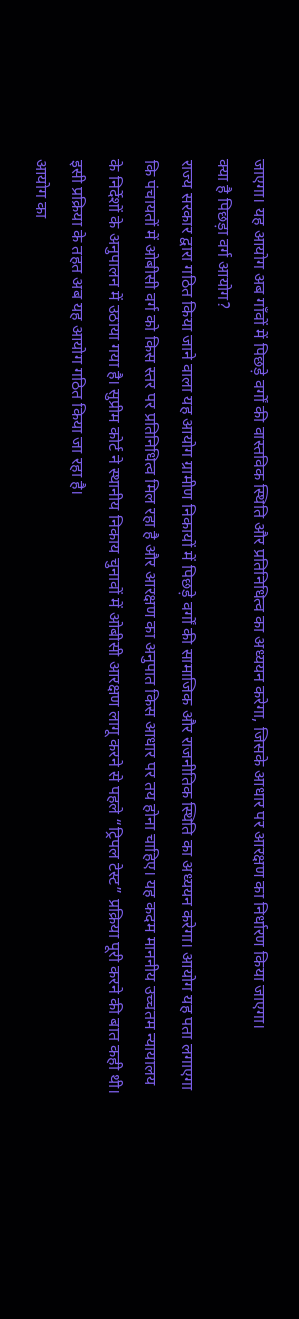जाएगा। यह आयोग अब गाँवों में पिछड़े वर्गों की वास्तविक स्थिति और प्रतिनिधित्व का अध्ययन करेगा, जिसके आधार पर आरक्षण का निर्धारण किया जाएगा।
क्या है पिछड़ा वर्ग आयोग?
राज्य सरकार द्वारा गठित किया जाने वाला यह आयोग ग्रामीण निकायों में पिछड़े वर्गों की सामाजिक और राजनीतिक स्थिति का अध्ययन करेगा। आयोग यह पता लगाएगा कि पंचायतों में ओबीसी वर्ग को किस स्तर पर प्रतिनिधित्व मिल रहा है और आरक्षण का अनुपात किस आधार पर तय होना चाहिए। यह कदम माननीय उच्चतम न्यायालय के निर्देशों के अनुपालन में उठाया गया है। सुप्रीम कोर्ट ने स्थानीय निकाय चुनावों में ओबीसी आरक्षण लागू करने से पहले “ट्रिपल टेस्ट” प्रक्रिया पूरी करने की बात कही थी। इसी प्रक्रिया के तहत अब यह आयोग गठित किया जा रहा है।
आयोग का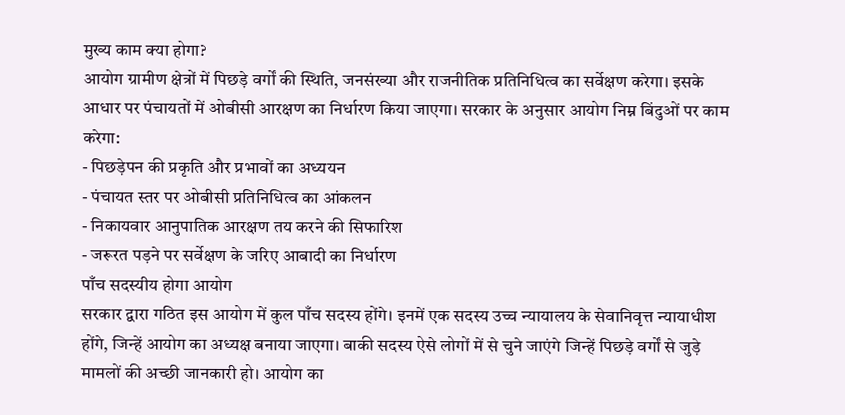मुख्य काम क्या होगा?
आयोग ग्रामीण क्षेत्रों में पिछड़े वर्गों की स्थिति, जनसंख्या और राजनीतिक प्रतिनिधित्व का सर्वेक्षण करेगा। इसके आधार पर पंचायतों में ओबीसी आरक्षण का निर्धारण किया जाएगा। सरकार के अनुसार आयोग निम्न बिंदुओं पर काम करेगा:
- पिछड़ेपन की प्रकृति और प्रभावों का अध्ययन
- पंचायत स्तर पर ओबीसी प्रतिनिधित्व का आंकलन
- निकायवार आनुपातिक आरक्षण तय करने की सिफारिश
- जरूरत पड़ने पर सर्वेक्षण के जरिए आबादी का निर्धारण
पाँच सदस्यीय होगा आयोग
सरकार द्वारा गठित इस आयोग में कुल पाँच सदस्य होंगे। इनमें एक सदस्य उच्च न्यायालय के सेवानिवृत्त न्यायाधीश होंगे, जिन्हें आयोग का अध्यक्ष बनाया जाएगा। बाकी सदस्य ऐसे लोगों में से चुने जाएंगे जिन्हें पिछड़े वर्गों से जुड़े मामलों की अच्छी जानकारी हो। आयोग का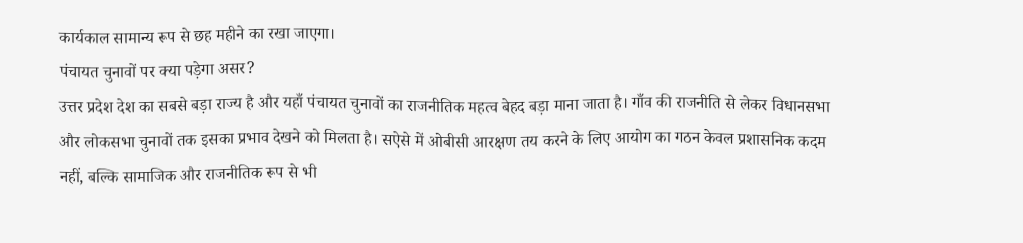कार्यकाल सामान्य रूप से छह महीने का रखा जाएगा।
पंचायत चुनावों पर क्या पड़ेगा असर?
उत्तर प्रदेश देश का सबसे बड़ा राज्य है और यहाँ पंचायत चुनावों का राजनीतिक महत्व बेहद बड़ा माना जाता है। गाँव की राजनीति से लेकर विधानसभा और लोकसभा चुनावों तक इसका प्रभाव देखने को मिलता है। सऐसे में ओबीसी आरक्षण तय करने के लिए आयोग का गठन केवल प्रशासनिक कदम नहीं, बल्कि सामाजिक और राजनीतिक रूप से भी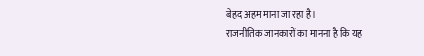बेहद अहम माना जा रहा है।
राजनीतिक जानकारों का मानना है कि यह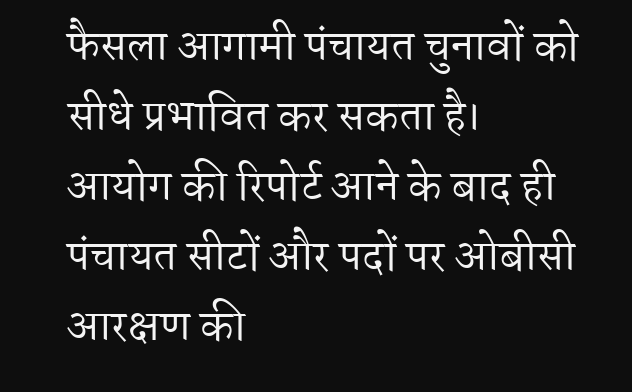फैसला आगामी पंचायत चुनावों को सीधे प्रभावित कर सकता है। आयोग की रिपोर्ट आने के बाद ही पंचायत सीटों और पदों पर ओबीसी आरक्षण की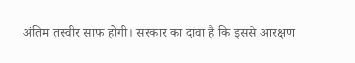अंतिम तस्वीर साफ होगी। सरकार का दावा है कि इससे आरक्षण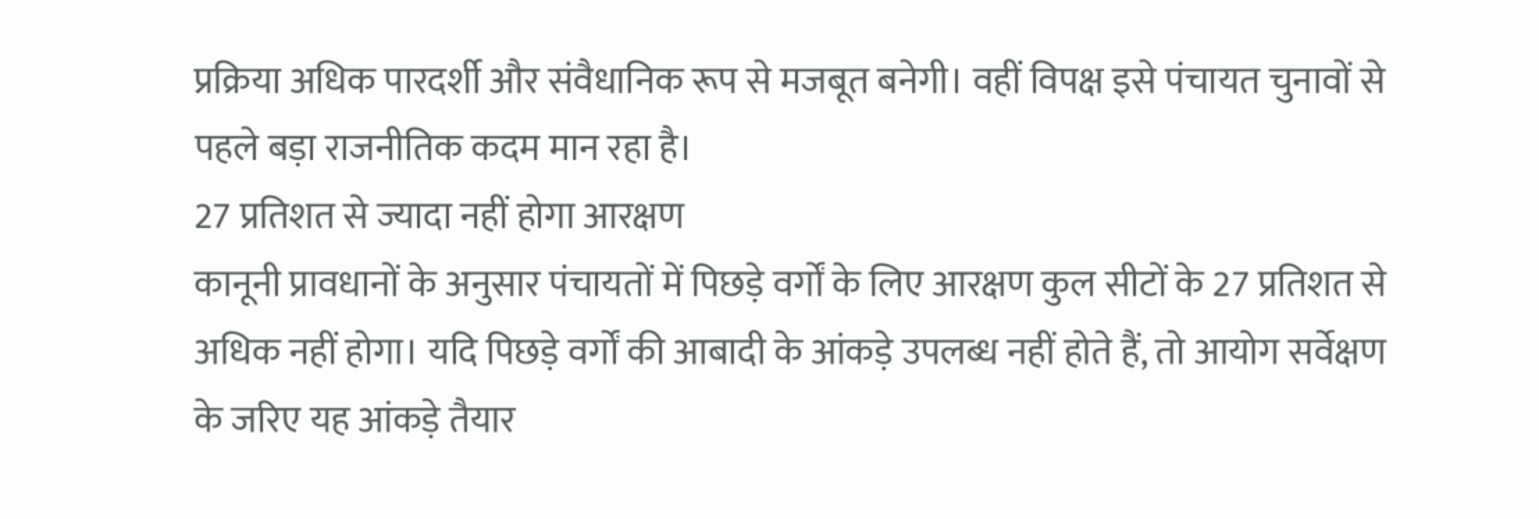प्रक्रिया अधिक पारदर्शी और संवैधानिक रूप से मजबूत बनेगी। वहीं विपक्ष इसे पंचायत चुनावों से पहले बड़ा राजनीतिक कदम मान रहा है।
27 प्रतिशत से ज्यादा नहीं होगा आरक्षण
कानूनी प्रावधानों के अनुसार पंचायतों में पिछड़े वर्गों के लिए आरक्षण कुल सीटों के 27 प्रतिशत से अधिक नहीं होगा। यदि पिछड़े वर्गों की आबादी के आंकड़े उपलब्ध नहीं होते हैं, तो आयोग सर्वेक्षण के जरिए यह आंकड़े तैयार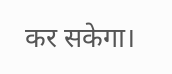कर सकेगा।